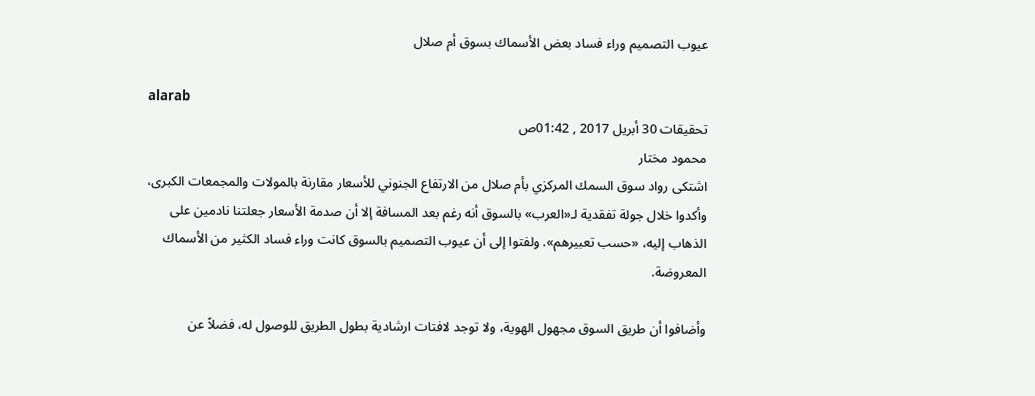عيوب التصميم وراء فساد بعض الأسماك بسوق أم صلال

alarab
تحقيقات 30 أبريل 2017 , 01:42ص
محمود مختار
اشتكى رواد سوق السمك المركزي بأم صلال من الارتفاع الجنوني للأسعار مقارنة بالمولات والمجمعات الكبرى، وأكدوا خلال جولة تفقدية لـ«العرب» بالسوق أنه رغم بعد المسافة إلا أن صدمة الأسعار جعلتنا نادمين على الذهاب إليه، «حسب تعبيرهم». ولفتوا إلى أن عيوب التصميم بالسوق كانت وراء فساد الكثير من الأسماك المعروضة.

وأضافوا أن طريق السوق مجهول الهوية، ولا توجد لافتات ارشادية بطول الطريق للوصول له، فضلاً عن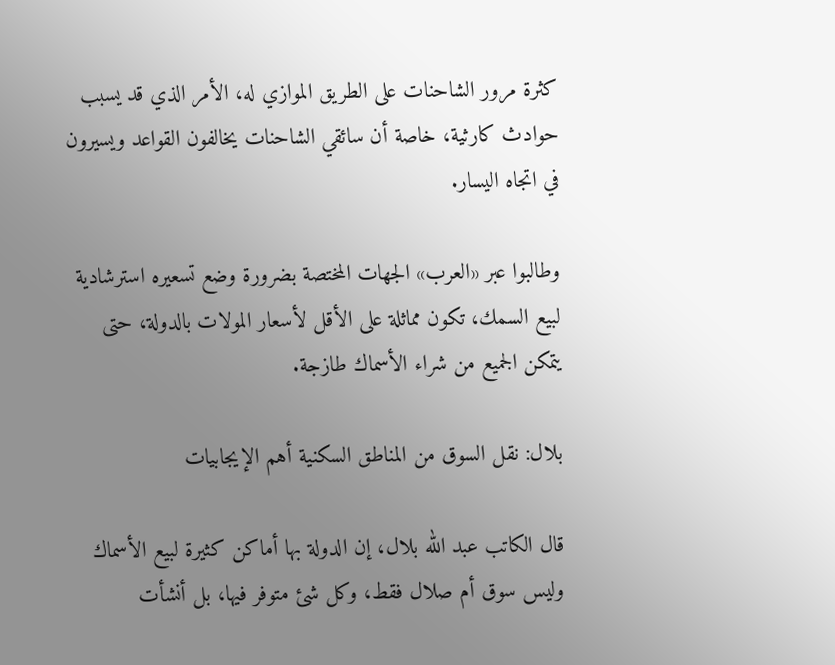كثرة مرور الشاحنات على الطريق الموازي له، الأمر الذي قد يسبب حوادث كارثية، خاصة أن سائقي الشاحنات يخالفون القواعد ويسيرون في اتجاه اليسار.

وطالبوا عبر «العرب» الجهات المختصة بضرورة وضع تسعيره استرشادية لبيع السمك، تكون مماثلة على الأقل لأسعار المولات بالدولة، حتى يتمكن الجميع من شراء الأسماك طازجة.

بلال: نقل السوق من المناطق السكنية أهم الإيجابيات

قال الكاتب عبد الله بلال، إن الدولة بها أماكن كثيرة لبيع الأسماك وليس سوق أم صلال فقط، وكل شئ متوفر فيها، بل أنشأت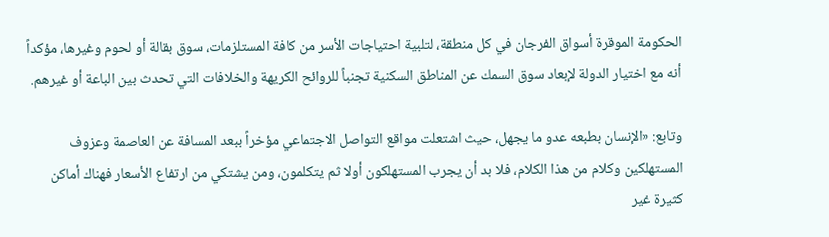الحكومة الموقرة أسواق الفرجان في كل منطقة، لتلبية احتياجات الأسر من كافة المستلزمات، سوق بقالة أو لحوم وغيرها، مؤكداً أنه مع اختيار الدولة لإبعاد سوق السمك عن المناطق السكنية تجنباً للروائح الكريهة والخلافات التي تحدث بين الباعة أو غيرهم.

وتابع: «الإنسان بطبعه عدو ما يجهل، حيث اشتعلت مواقع التواصل الاجتماعي مؤخراً ببعد المسافة عن العاصمة وعزوف المستهلكين وكلام من هذا الكلام، فلا بد أن يجرب المستهلكون أولا ثم يتكلمون، ومن يشتكي من ارتفاع الأسعار فهناك أماكن كثيرة غير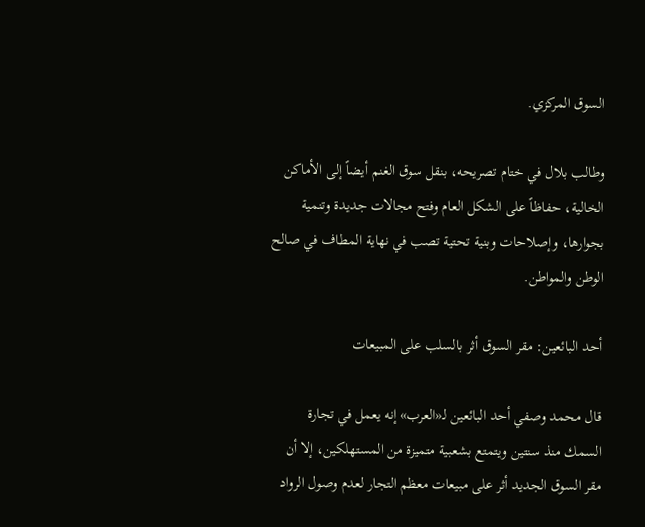السوق المركزي.

وطالب بلال في ختام تصريحه، بنقل سوق الغنم أيضاً إلى الأماكن الخالية، حفاظاً على الشكل العام وفتح مجالات جديدة وتنمية بجوارها، وإصلاحات وبنية تحتية تصب في نهاية المطاف في صالح الوطن والمواطن.

أحد البائعين: مقر السوق أثر بالسلب على المبيعات

قال محمد وصفي أحد البائعين لـ«العرب» إنه يعمل في تجارة السمك منذ سنتين ويتمتع بشعبية متميزة من المستهلكين، إلا أن مقر السوق الجديد أثر على مبيعات معظم التجار لعدم وصول الرواد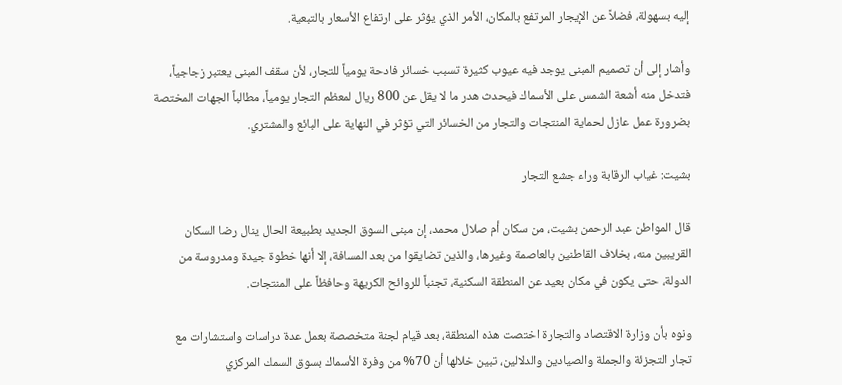إليه بسهولة، فضلاً عن الإيجار المرتفع بالمكان، الأمر الذي يؤثر على ارتفاع الأسعار بالتبعية.

وأشار إلى أن تصميم المبنى يوجد فيه عيوب كثيرة تسبب خسائر فادحة يومياً للتجار، لأن سقف المبنى يعتبر زجاجياً، فتدخل منه أشعة الشمس على الأسماك فيحدث هدر ما لا يقل عن 800 ريال لمعظم التجار يومياً، مطالباً الجهات المختصة بضرورة عمل عازل لحماية المنتجات والتجار من الخسائر التي تؤثر في النهاية على البائع والمشتري.

بشيت: غياب الرقابة وراء جشع التجار

قال المواطن عبد الرحمن بشيت، من سكان أم صلال محمد، إن مبنى السوق الجديد بطبيعة الحال ينال رضا السكان القريبين منه، بخلاف القاطنين بالعاصمة وغيرها، والذين تضايقوا من بعد المسافة، إلا أنها خطوة جيدة ومدروسة من الدولة، حتى يكون في مكان بعيد عن المنطقة السكنية، تجنباً للروائح الكريهة وحافظاً على المنتجات.

ونوه بأن وزارة الاقتصاد والتجارة اختصت هذه المنطقة، بعد قيام لجنة متخصصة بعمل عدة دراسات واستشارات مع تجار التجزئة والجملة والصيادين والدلالين، تبين خلالها أن 70% من وفرة الأسماك بسوق السمك المركزي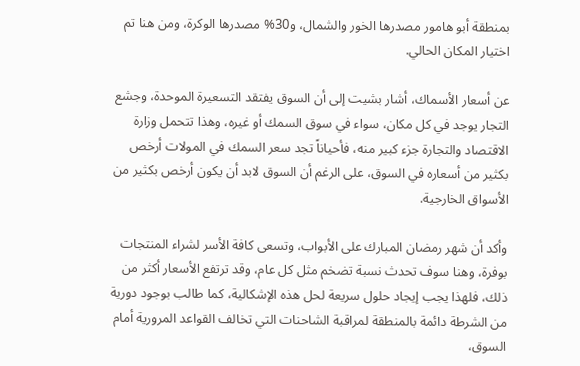بمنطقة أبو هامور مصدرها الخور والشمال، و30% مصدرها الوكرة، ومن هنا تم اختيار المكان الحالي.

عن أسعار الأسماك، أشار بشيت إلى أن السوق يفتقد التسعيرة الموحدة، وجشع التجار يوجد في كل مكان، سواء في سوق السمك أو غيره، وهذا تتحمل وزارة الاقتصاد والتجارة جزء كبير منه، فأحياناً تجد سعر السمك في المولات أرخص بكثير من أسعاره في السوق، على الرغم أن السوق لابد أن يكون أرخص بكثير من الأسواق الخارجية.

وأكد أن شهر رمضان المبارك على الأبواب، وتسعى كافة الأسر لشراء المنتجات بوفرة، وهنا سوف تحدث نسبة تضخم مثل كل عام، وقد ترتفع الأسعار أكثر من ذلك، فلهذا يجب إيجاد حلول سريعة لحل هذه الإشكالية، كما طالب بوجود دورية من الشرطة دائمة بالمنطقة لمراقبة الشاحنات التي تخالف القواعد المرورية أمام السوق،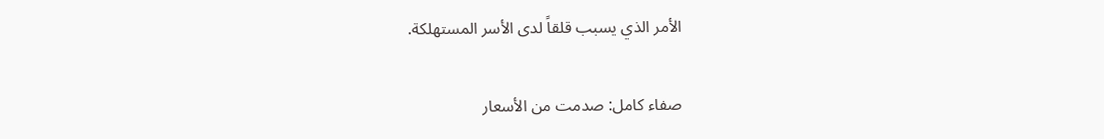الأمر الذي يسبب قلقاً لدى الأسر المستهلكة.

صفاء كامل: صدمت من الأسعار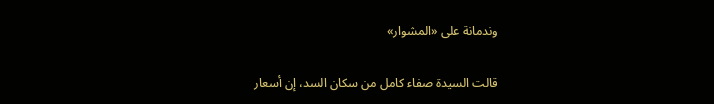وندمانة على «المشوار»

قالت السيدة صفاء كامل من سكان السد، إن أسعار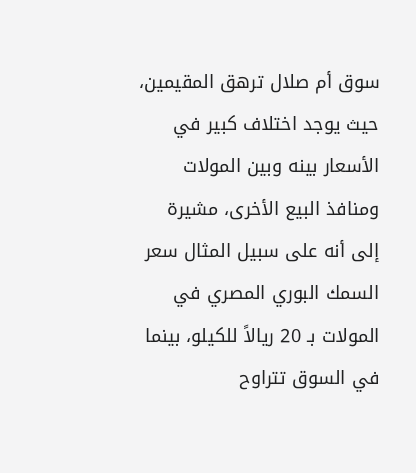سوق أم صلال ترهق المقيمين، حيث يوجد اختلاف كبير في الأسعار بينه وبين المولات ومنافذ البيع الأخرى، مشيرة إلى أنه على سبيل المثال سعر السمك البوري المصري في المولات بـ 20 ريالاً للكيلو، بينما في السوق تتراوح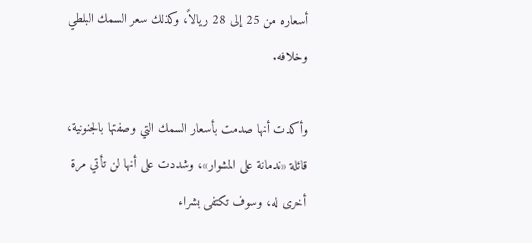أسعاره من 25 إلى 28 ريالاً، وكذلك سعر السمك البلطي وخلافه.

وأكدت أنها صدمت بأسعار السمك التي وصفتها بالجنونية، قائلة «ندمانة على المشوار»، وشددت على أنها لن تأتي مرة أخرى له، وسوف تكتفى بشراء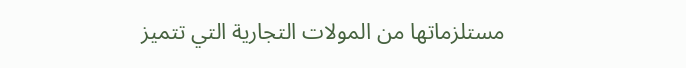مستلزماتها من المولات التجارية التي تتميز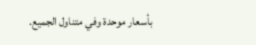بأسعار موحدة وفي متناول الجميع.